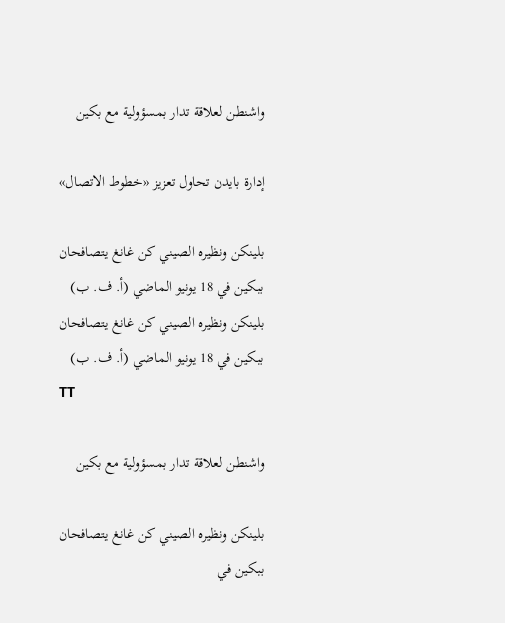واشنطن لعلاقة تدار بمسؤولية مع بكين

إدارة بايدن تحاول تعزيز «خطوط الاتصال»

بلينكن ونظيره الصيني كن غانغ يتصافحان ببكين في 18 يونيو الماضي (أ. ف. ب)
بلينكن ونظيره الصيني كن غانغ يتصافحان ببكين في 18 يونيو الماضي (أ. ف. ب)
TT

واشنطن لعلاقة تدار بمسؤولية مع بكين

بلينكن ونظيره الصيني كن غانغ يتصافحان ببكين في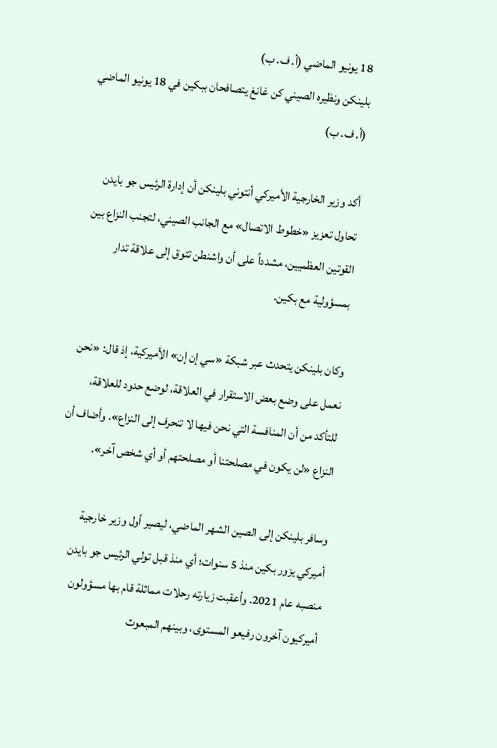18 يونيو الماضي (أ. ف. ب)
بلينكن ونظيره الصيني كن غانغ يتصافحان ببكين في 18 يونيو الماضي (أ. ف. ب)

أكد وزير الخارجية الأميركي أنتوني بلينكن أن إدارة الرئيس جو بايدن تحاول تعزيز «خطوط الاتصال» مع الجانب الصيني، لتجنب النزاع بين القوتين العظميين، مشدداً على أن واشنطن تتوق إلى علاقة تدار بمسؤولية مع بكين.

وكان بلينكن يتحدث عبر شبكة «سي إن إن» الأميركية، إذ قال: «نحن نعمل على وضع بعض الاستقرار في العلاقة، لوضع حدود للعلاقة، للتأكد من أن المنافسة التي نحن فيها لا تنحرف إلى النزاع». وأضاف أن النزاع «لن يكون في مصلحتنا أو مصلحتهم أو أي شخص آخر».

وسافر بلينكن إلى الصين الشهر الماضي، ليصير أول وزير خارجية أميركي يزور بكين منذ 5 سنوات؛ أي منذ قبل تولي الرئيس جو بايدن منصبه عام 2021. وأعقبت زيارته رحلات مماثلة قام بها مسؤولون أميركيون آخرون رفيعو المستوى، وبينهم المبعوث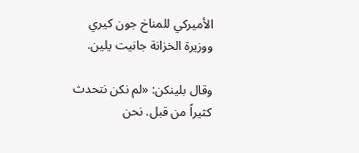الأميركي للمناخ جون كيري ووزيرة الخزانة جانيت يلين.

وقال بلينكن: «لم نكن نتحدث كثيراً من قبل. نحن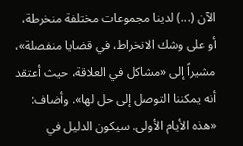الآن (...) لدينا مجموعات مختلفة منخرطة، أو على وشك الانخراط، في قضايا منفصلة»، مشيراً إلى «مشاكل في العلاقة، حيث أعتقد أنه يمكننا التوصل إلى حل لها». وأضاف: «هذه الأيام الأولى. سيكون الدليل في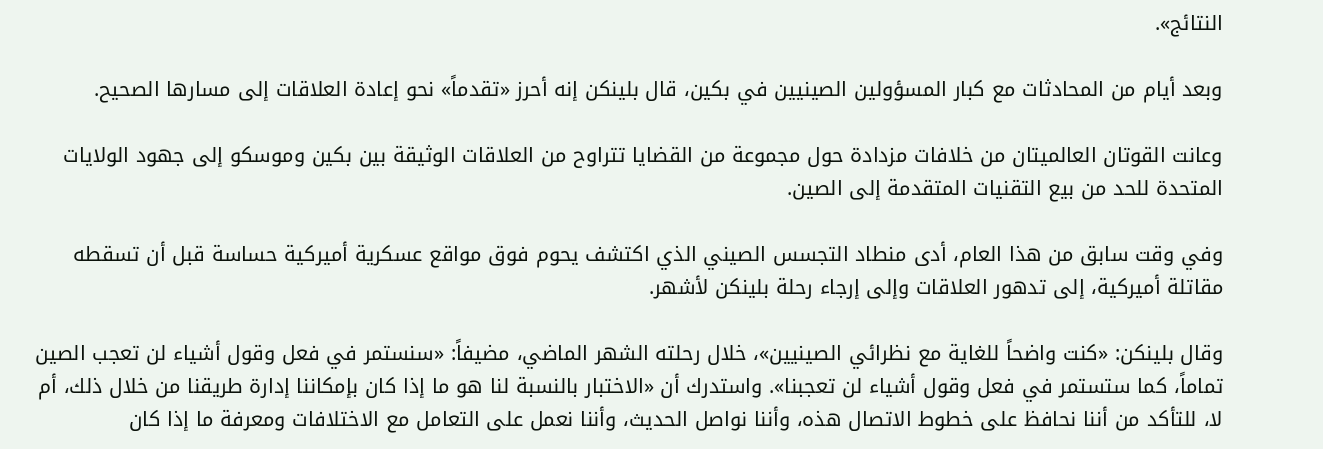النتائج».

وبعد أيام من المحادثات مع كبار المسؤولين الصينيين في بكين، قال بلينكن إنه أحرز «تقدماً» نحو إعادة العلاقات إلى مسارها الصحيح.

وعانت القوتان العالميتان من خلافات مزدادة حول مجموعة من القضايا تتراوح من العلاقات الوثيقة بين بكين وموسكو إلى جهود الولايات المتحدة للحد من بيع التقنيات المتقدمة إلى الصين.

وفي وقت سابق من هذا العام، أدى منطاد التجسس الصيني الذي اكتشف يحوم فوق مواقع عسكرية أميركية حساسة قبل أن تسقطه مقاتلة أميركية، إلى تدهور العلاقات وإلى إرجاء رحلة بلينكن لأشهر.

وقال بلينكن: «كنت واضحاً للغاية مع نظرائي الصينيين»، خلال رحلته الشهر الماضي، مضيفاً: «سنستمر في فعل وقول أشياء لن تعجب الصين تماماً، كما ستستمر في فعل وقول أشياء لن تعجبنا». واستدرك أن «الاختبار بالنسبة لنا هو ما إذا كان بإمكاننا إدارة طريقنا من خلال ذلك، أم لا، للتأكد من أننا نحافظ على خطوط الاتصال هذه، وأننا نواصل الحديث، وأننا نعمل على التعامل مع الاختلافات ومعرفة ما إذا كان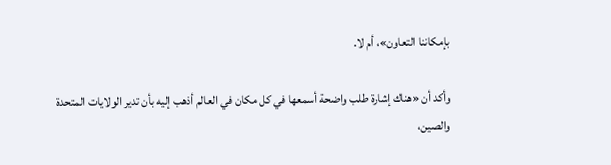بإمكاننا التعاون»، أم لا.

وأكد أن «هناك إشارة طلب واضحة أسمعها في كل مكان في العالم أذهب إليه بأن تدير الولايات المتحدة والصين،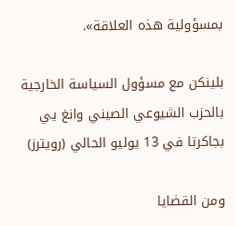بمسؤولية هذه العلاقة».

بلينكن مع مسؤول السياسة الخارجية بالحزب الشيوعي الصيني وانغ يي بجاكرتا في 13 يوليو الحالي (رويترز)

ومن القضايا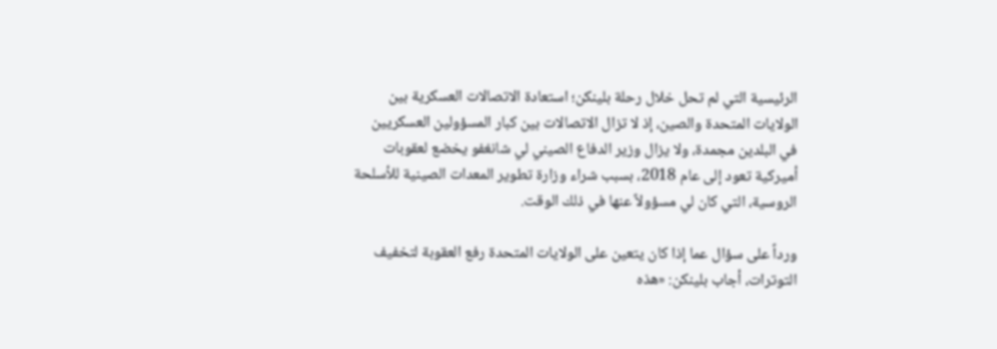الرئيسية التي لم تحل خلال رحلة بلينكن؛ استعادة الاتصالات العسكرية بين الولايات المتحدة والصين، إذ لا تزال الاتصالات بين كبار المسؤولين العسكريين في البلدين مجمدة، ولا يزال وزير الدفاع الصيني لي شانغفو يخضع لعقوبات أميركية تعود إلى عام 2018، بسبب شراء وزارة تطوير المعدات الصينية للأسلحة الروسية، التي كان لي مسؤولاً عنها في ذلك الوقت.

ورداً على سؤال عما إذا كان يتعين على الولايات المتحدة رفع العقوبة لتخفيف التوترات، أجاب بلينكن: «هذه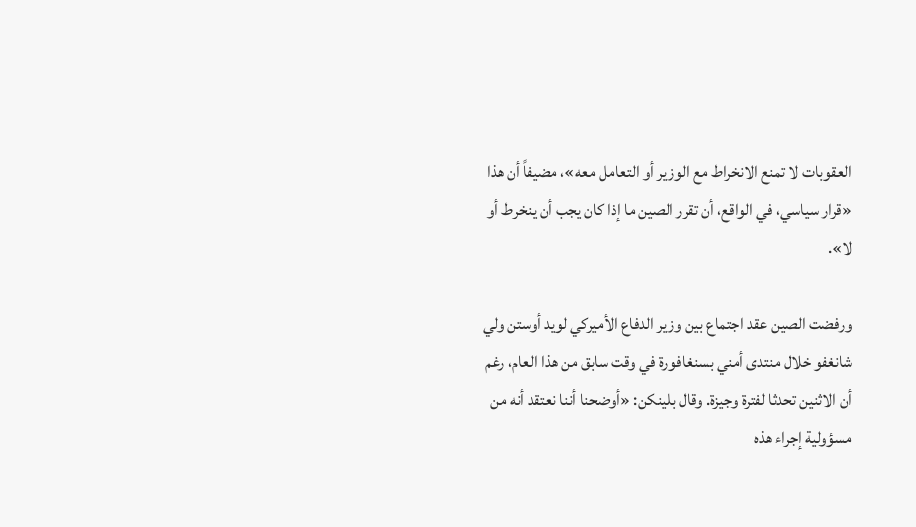العقوبات لا تمنع الانخراط مع الوزير أو التعامل معه»، مضيفاً أن هذا «قرار سياسي، في الواقع، أن تقرر الصين ما إذا كان يجب أن ينخرط أو لا».

ورفضت الصين عقد اجتماع بين وزير الدفاع الأميركي لويد أوستن ولي شانغفو خلال منتدى أمني بسنغافورة في وقت سابق من هذا العام، رغم أن الاثنين تحدثا لفترة وجيزة. وقال بلينكن: «أوضحنا أننا نعتقد أنه من مسؤولية إجراء هذه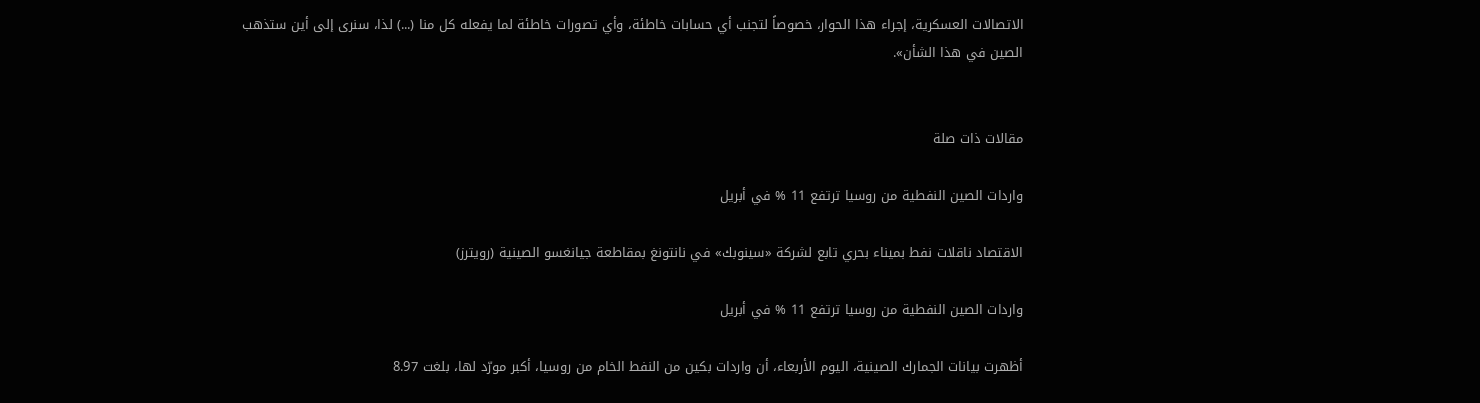الاتصالات العسكرية، إجراء هذا الحوار، خصوصاً لتجنب أي حسابات خاطئة، وأي تصورات خاطئة لما يفعله كل منا (...) لذا، سنرى إلى أين ستذهب الصين في هذا الشأن».


مقالات ذات صلة

واردات الصين النفطية من روسيا ترتفع 11 % في أبريل

الاقتصاد ناقلات نفط بميناء بحري تابع لشركة «سينوبك» في نانتونغ بمقاطعة جيانغسو الصينية (رويترز)

واردات الصين النفطية من روسيا ترتفع 11 % في أبريل

أظهرت بيانات الجمارك الصينية، اليوم الأربعاء، أن واردات بكين من النفط الخام من روسيا، أكبر مورّد لها، بلغت 8.97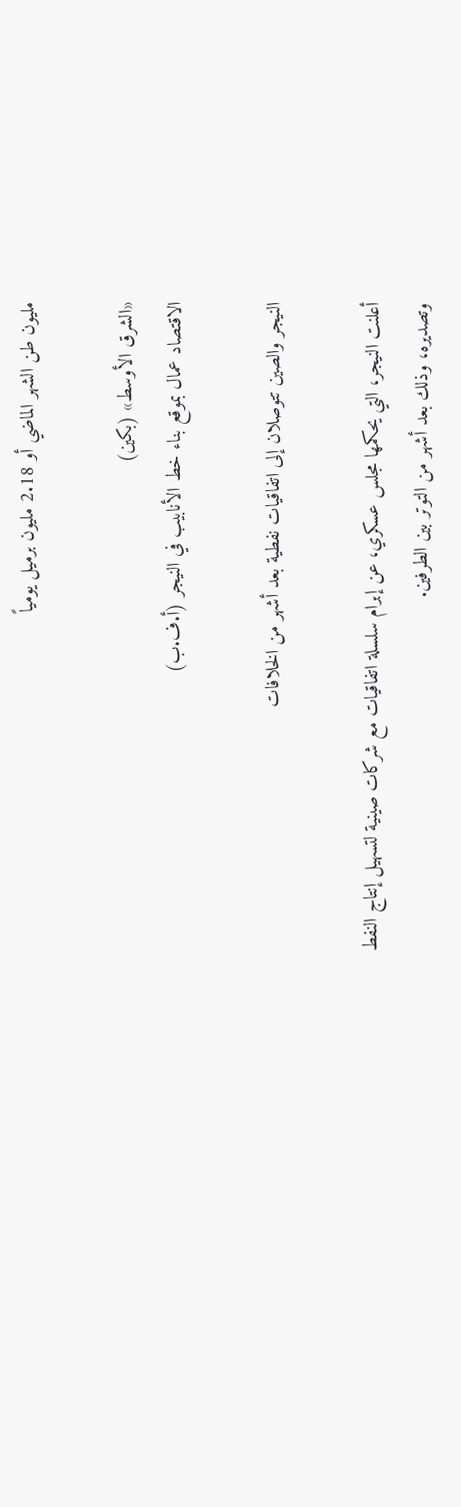مليون طن الشهر الماضي أو 2.18 مليون برميل يومياً

«الشرق الأوسط» (بكين)
الاقتصاد عمال بموقع بناء خط الأنابيب في النيجر (أ.ف.ب)

النيجر والصين تتوصلان إلى اتفاقيات نفطية بعد أشهر من الخلافات

أعلنت النيجر، التي يحكمها مجلس عسكري، عن إبرام سلسلة اتفاقيات مع شركات صينية لتسهيل إنتاج النفط وتصديره، وذلك بعد أشهر من التوتر بين الطرفين.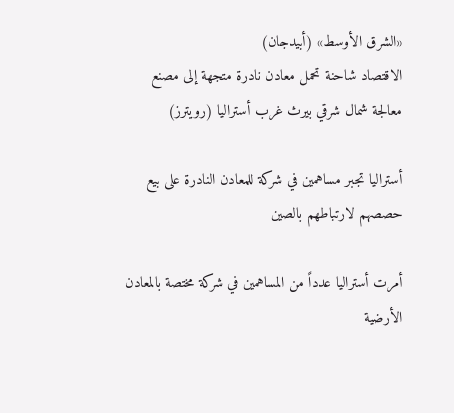«الشرق الأوسط» (أبيدجان)
الاقتصاد شاحنة تحمل معادن نادرة متجهة إلى مصنع معالجة شمال شرقي بيرث غرب أستراليا (رويترز)

أستراليا تجبر مساهمين في شركة للمعادن النادرة على بيع حصصهم لارتباطهم بالصين

أمرت أستراليا عدداً من المساهمين في شركة مختصة بالمعادن الأرضية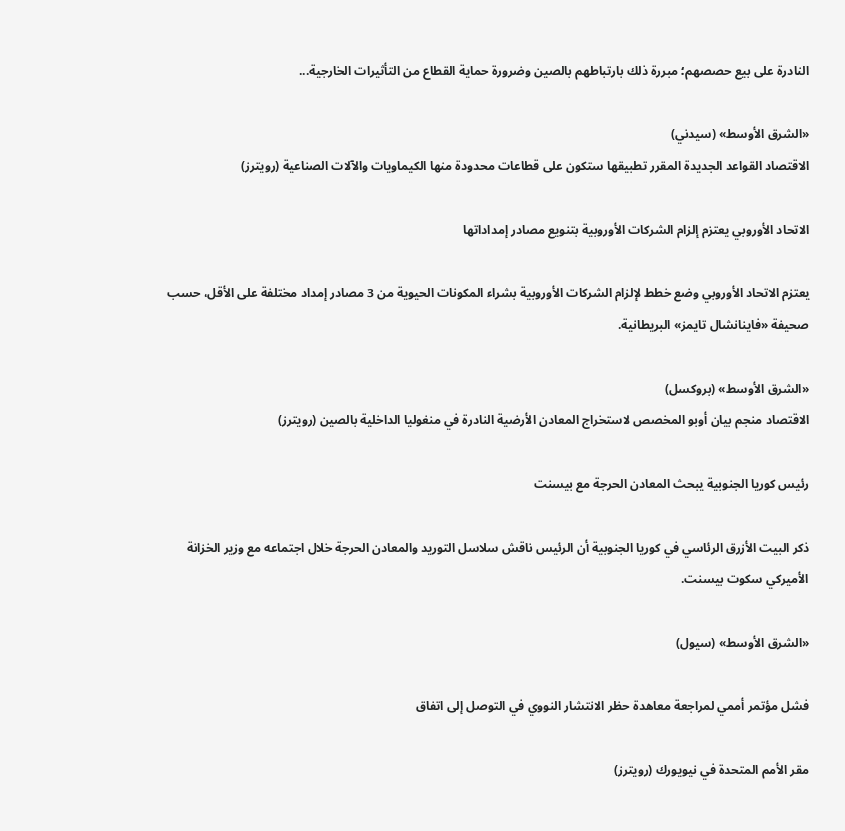النادرة على بيع حصصهم؛ مبررة ذلك بارتباطهم بالصين وضرورة حماية القطاع من التأثيرات الخارجية...

«الشرق الأوسط» (سيدني)
الاقتصاد القواعد الجديدة المقرر تطبيقها ستكون على قطاعات محدودة منها الكيماويات والآلات الصناعية (رويترز)

الاتحاد الأوروبي يعتزم إلزام الشركات الأوروبية بتنويع مصادر إمداداتها

يعتزم الاتحاد الأوروبي وضع خطط لإلزام الشركات الأوروبية بشراء المكونات الحيوية من 3 مصادر إمداد مختلفة على الأقل، حسب صحيفة «فاينانشال تايمز» البريطانية.

«الشرق الأوسط» (بروكسل)
الاقتصاد منجم بيان أوبو المخصص لاستخراج المعادن الأرضية النادرة في منغوليا الداخلية بالصين (رويترز)

رئيس كوريا الجنوبية يبحث المعادن الحرجة مع بيسنت

ذكر البيت الأزرق الرئاسي في كوريا الجنوبية أن الرئيس ناقش سلاسل التوريد والمعادن الحرجة خلال اجتماعه مع وزير الخزانة الأميركي سكوت بيسنت.

«الشرق الأوسط» (سيول)

فشل مؤتمر أممي لمراجعة معاهدة حظر الانتشار النووي في التوصل إلى اتفاق

مقر الأمم المتحدة في نيويورك (رويترز)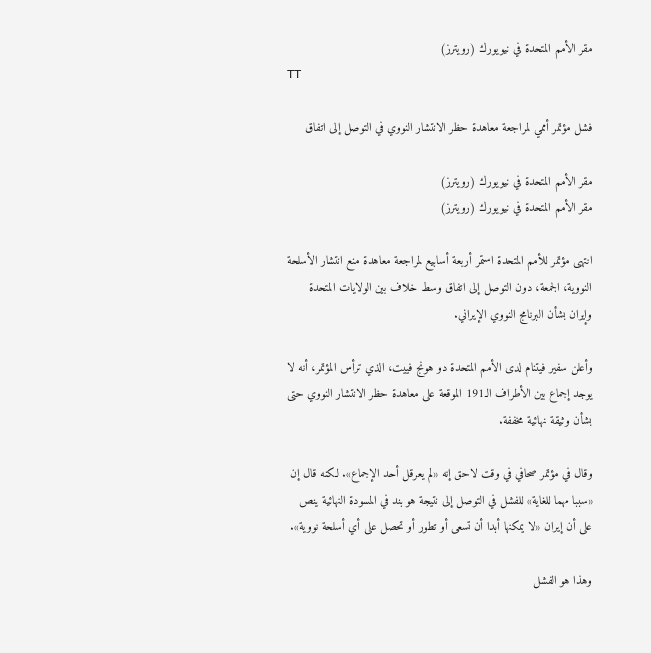مقر الأمم المتحدة في نيويورك (رويترز)
TT

فشل مؤتمر أممي لمراجعة معاهدة حظر الانتشار النووي في التوصل إلى اتفاق

مقر الأمم المتحدة في نيويورك (رويترز)
مقر الأمم المتحدة في نيويورك (رويترز)

انتهى مؤتمر للأمم المتحدة استمر أربعة أسابيع لمراجعة معاهدة منع انتشار الأسلحة النووية، الجمعة، دون التوصل إلى اتفاق وسط خلاف بين الولايات المتحدة وإيران بشأن البرنامج النووي الإيراني.

وأعلن سفير فيتنام لدى الأمم المتحدة دو هونج فييت، الذي ترأس المؤتمر، أنه لا يوجد إجماع بين الأطراف الـ191 الموقعة على معاهدة حظر الانتشار النووي حتى بشأن وثيقة نهائية مخففة.

وقال في مؤتمر صحافي في وقت لاحق إنه «لم يعرقل أحد الإجماع». لكنه قال إن «سببا مهما للغاية» للفشل في التوصل إلى نتيجة هو بند في المسودة النهائية ينص على أن إيران «لا يمكنها أبدا أن تسعى أو تطور أو تحصل على أي أسلحة نووية».

وهذا هو الفشل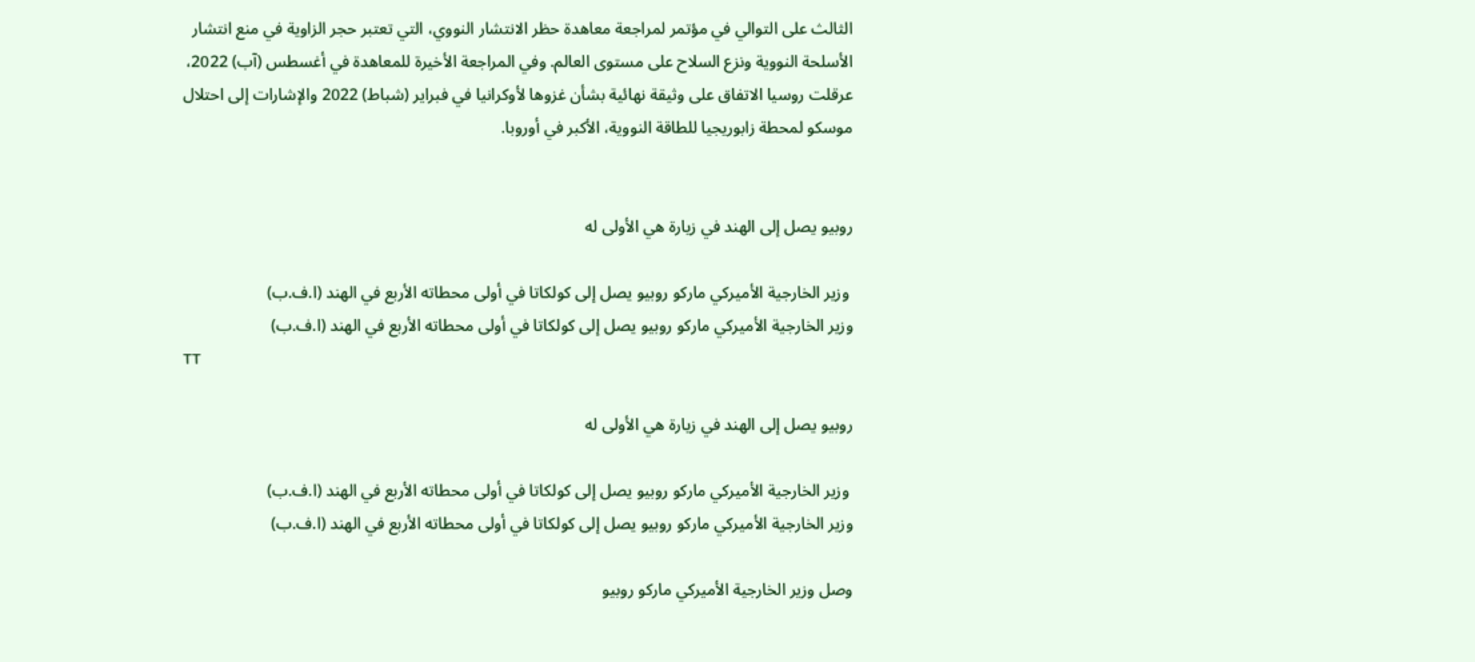الثالث على التوالي في مؤتمر لمراجعة معاهدة حظر الانتشار النووي، التي تعتبر حجر الزاوية في منع انتشار الأسلحة النووية ونزع السلاح على مستوى العالم. وفي المراجعة الأخيرة للمعاهدة في أغسطس (آب) 2022، عرقلت روسيا الاتفاق على وثيقة نهائية بشأن غزوها لأوكرانيا في فبراير (شباط) 2022 والإشارات إلى احتلال موسكو لمحطة زابوريجيا للطاقة النووية، الأكبر في أوروبا.


روبيو يصل إلى الهند في زيارة هي الأولى له

 وزير الخارجية الأميركي ماركو روبيو يصل إلى كولكاتا في أولى محطاته الأربع في الهند (ا.ف.ب)
وزير الخارجية الأميركي ماركو روبيو يصل إلى كولكاتا في أولى محطاته الأربع في الهند (ا.ف.ب)
TT

روبيو يصل إلى الهند في زيارة هي الأولى له

 وزير الخارجية الأميركي ماركو روبيو يصل إلى كولكاتا في أولى محطاته الأربع في الهند (ا.ف.ب)
وزير الخارجية الأميركي ماركو روبيو يصل إلى كولكاتا في أولى محطاته الأربع في الهند (ا.ف.ب)

وصل وزير الخارجية الأميركي ماركو روبيو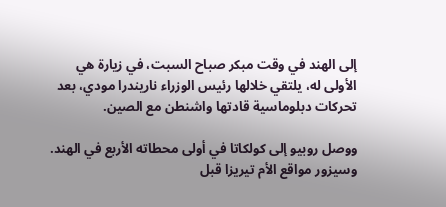إلى الهند في وقت مبكر صباح السبت، في زيارة هي الأولى له، يلتقي خلالها رئيس الوزراء ناريندرا مودي، بعد تحركات دبلوماسية قادتها واشنطن مع الصين.

ووصل روبيو إلى كولكاتا في أولى محطاته الأربع في الهند. وسيزور مواقع الأم تيريزا قبل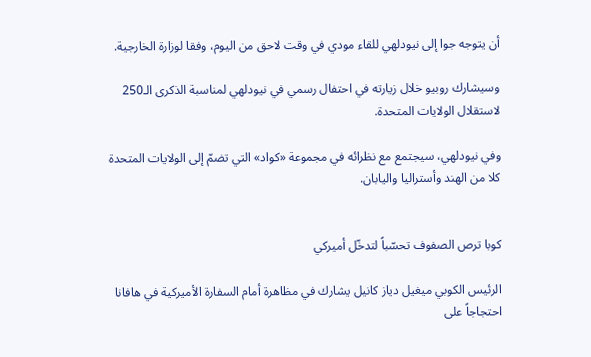أن يتوجه جوا إلى نيودلهي للقاء مودي في وقت لاحق من اليوم، وفقا لوزارة الخارجية.

وسيشارك روبيو خلال زيارته في احتفال رسمي في نيودلهي لمناسبة الذكرى الـ250 لاستقلال الولايات المتحدة.

وفي نيودلهي، سيجتمع مع نظرائه في مجموعة «كواد» التي تضمّ إلى الولايات المتحدة كلا من الهند وأستراليا واليابان.


كوبا ترص الصفوف تحسّباً لتدخّل أميركي

الرئيس الكوبي ميغيل دياز كانيل يشارك في مظاهرة أمام السفارة الأميركية في هافانا احتجاجاً على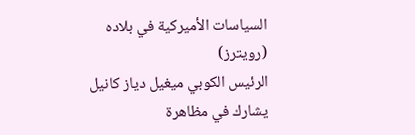السياسات الأميركية في بلاده (رويترز)
الرئيس الكوبي ميغيل دياز كانيل يشارك في مظاهرة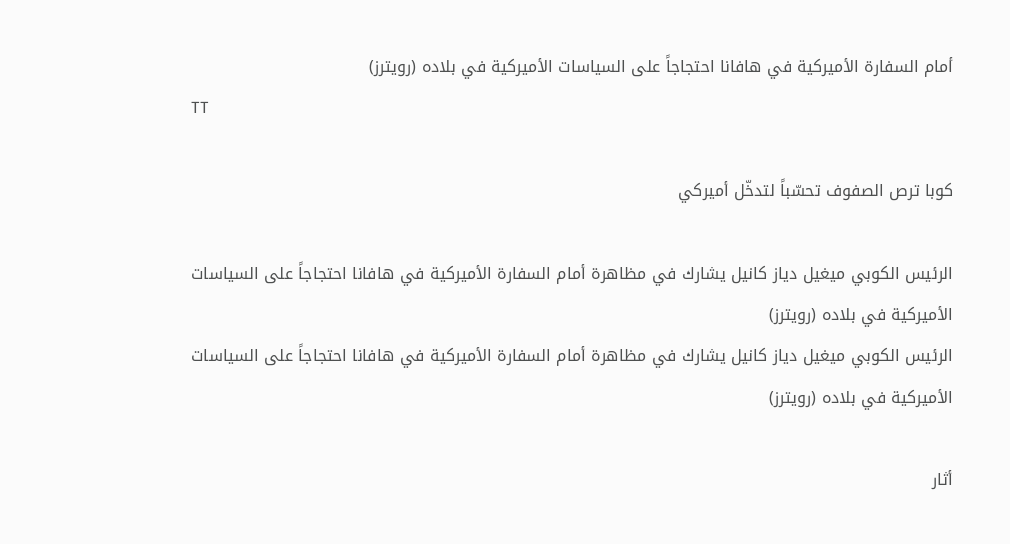أمام السفارة الأميركية في هافانا احتجاجاً على السياسات الأميركية في بلاده (رويترز)
TT

كوبا ترص الصفوف تحسّباً لتدخّل أميركي

الرئيس الكوبي ميغيل دياز كانيل يشارك في مظاهرة أمام السفارة الأميركية في هافانا احتجاجاً على السياسات الأميركية في بلاده (رويترز)
الرئيس الكوبي ميغيل دياز كانيل يشارك في مظاهرة أمام السفارة الأميركية في هافانا احتجاجاً على السياسات الأميركية في بلاده (رويترز)

أثار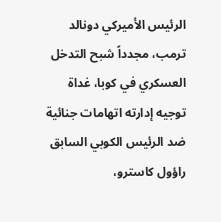الرئيس الأميركي دونالد ترمب، مجدداً شبح التدخل العسكري في كوبا، غداة توجيه إدارته اتهامات جنائية ضد الرئيس الكوبي السابق راؤول كاسترو،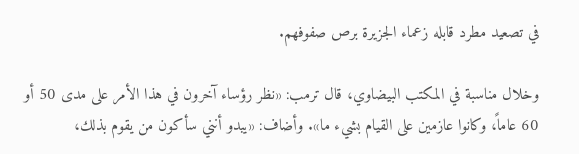في تصعيد مطرد قابله زعماء الجزيرة برص صفوفهم.

وخلال مناسبة في المكتب البيضاوي، قال ترمب: «نظر رؤساء آخرون في هذا الأمر على مدى 50 أو 60 عاماً، وكانوا عازمين على القيام بشيء ما». وأضاف: «يبدو أنني سأكون من يقوم بذلك،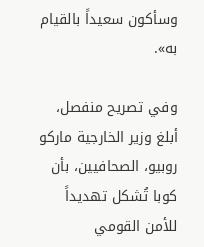وسأكون سعيداً بالقيام به».

وفي تصريح منفصل، أبلغ وزير الخارجية ماركو روبيو، الصحافيين، بأن كوبا تُشكل تهديداً للأمن القومي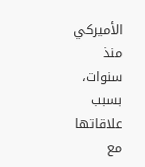الأميركي منذ سنوات، بسبب علاقاتها مع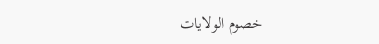خصوم الولايات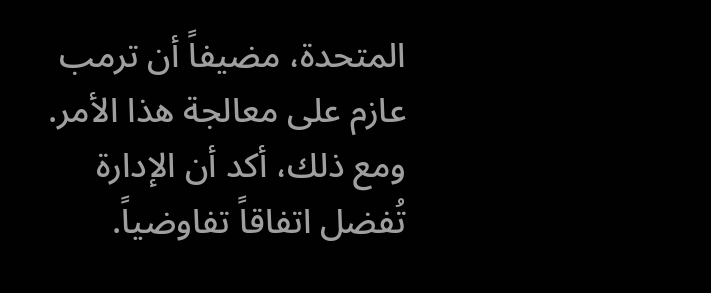المتحدة، مضيفاً أن ترمب عازم على معالجة هذا الأمر. ومع ذلك، أكد أن الإدارة تُفضل اتفاقاً تفاوضياً.